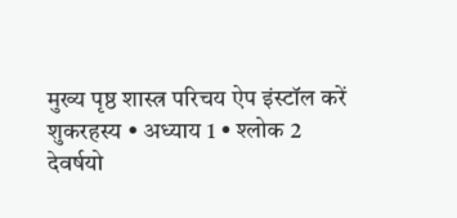मुख्य पृष्ठ शास्त्र परिचय ऐप इंस्टॉल करें
शुकरहस्य • अध्याय 1 • श्लोक 2
देवर्षयो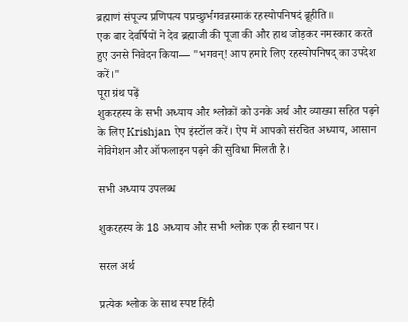ब्रह्माणं संपूज्य प्रणिपत्य पप्रच्छुर्भगवन्नस्माकं रहस्योपनिषदं ब्रूहीति॥
एक बार देवर्षियों ने देव ब्रह्माजी की पूजा की और हाथ जोड़कर नमस्कार करते हुए उनसे निवेदन किया— "भगवन्! आप हमारे लिए रहस्योपनिषद् का उपदेश करें।"
पूरा ग्रंथ पढ़ें
शुकरहस्य के सभी अध्याय और श्लोकों को उनके अर्थ और व्याख्या सहित पढ़ने के लिए Krishjan ऐप इंस्टॉल करें। ऐप में आपको संरचित अध्याय, आसान नेविगेशन और ऑफलाइन पढ़ने की सुविधा मिलती है।

सभी अध्याय उपलब्ध

शुकरहस्य के 18 अध्याय और सभी श्लोक एक ही स्थान पर।

सरल अर्थ

प्रत्येक श्लोक के साथ स्पष्ट हिंदी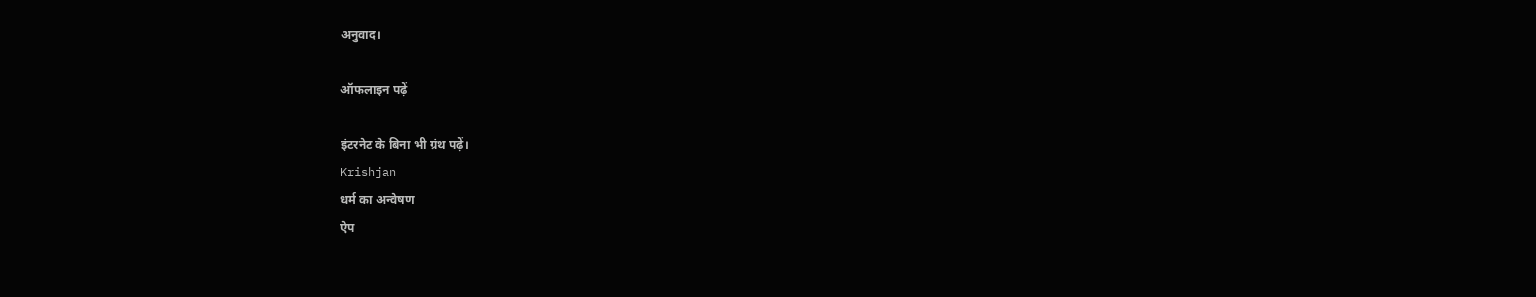अनुवाद।

ऑफलाइन पढ़ें

इंटरनेट के बिना भी ग्रंथ पढ़ें।
Krishjan
धर्म का अन्वेषण
ऐप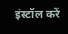इंस्टॉल करें